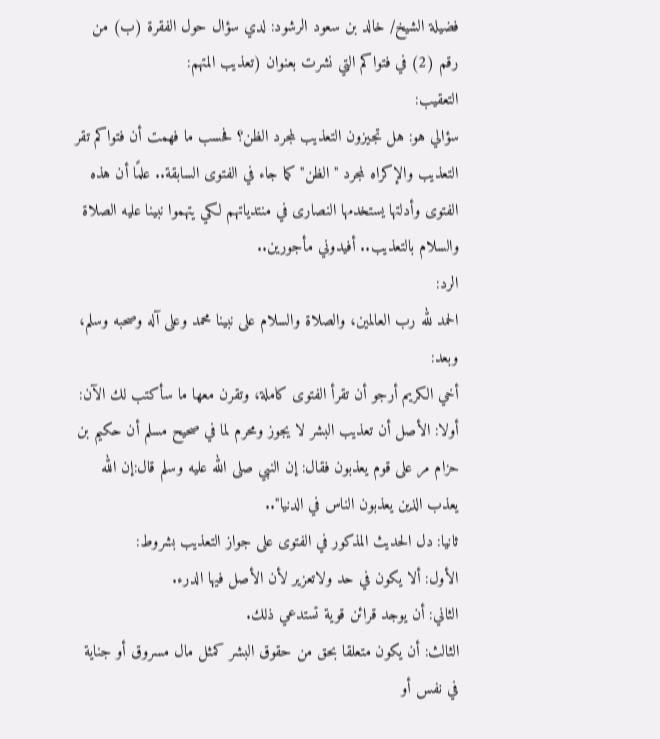فضيلة الشيخ/ خالد بن سعود الرشود: لدي سؤال حول الفقرة (ب) من رقم (2) في فتواكم التي نشرت بعنوان (تعذيب المتهم:
التعقيب:
سؤالي هو: هل تجيزون التعذيب لمجرد الظن؟ فحسب ما فهمت أن فتواكم تقر التعذيب والإكراه لمجرد "الظن" كما جاء في الفتوى السابقة.. علمًا أن هذه الفتوى وأدلتها يستخدمها النصارى في منتدياتهم لكي يتهموا نبينا عليه الصلاة والسلام بالتعذيب.. أفيدوني مأجورين..
الرد:
الحمد لله رب العالمين، والصلاة والسلام على نبينا محمد وعلى آله وصحبه وسلم، وبعد:
أخي الكريم أرجو أن تقرأ الفتوى كاملة، وتقرن معها ما سأكتب لك الآن:
أولا: الأصل أن تعذيب البشر لا يجوز ومحرم لما في صحيح مسلم أن حكيم بن حزام مر على قوم يعذبون فقال: إن النبي صلى الله عليه وسلم قال:إن الله يعذب الذين يعذبون الناس في الدنيا"..
ثانيا: دل الحديث المذكور في الفتوى على جواز التعذيب بشروط:
الأول: ألا يكون في حد ولاتعزير لأن الأصل فيها الدرء.
الثاني: أن يوجد قرائن قوية تستدعي ذلك.
الثالث: أن يكون متعلقا بحق من حقوق البشر كمثل مال مسروق أو جناية في نفس أو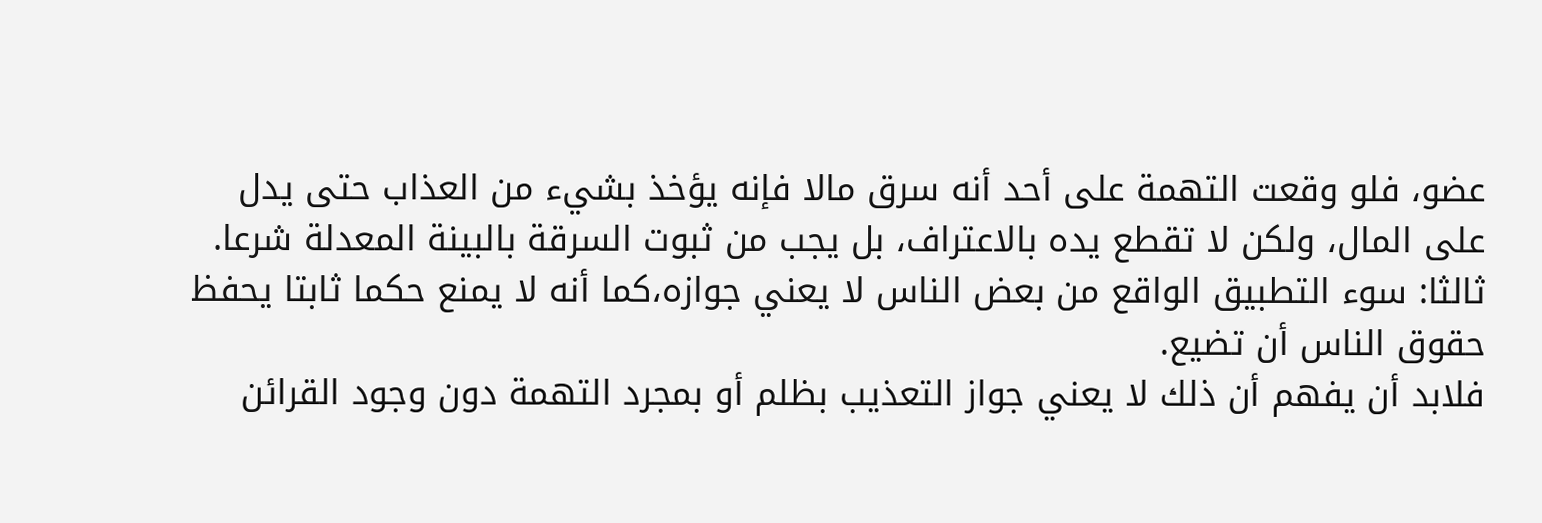عضو، فلو وقعت التهمة على أحد أنه سرق مالا فإنه يؤخذ بشيء من العذاب حتى يدل على المال، ولكن لا تقطع يده بالاعتراف، بل يجب من ثبوت السرقة بالبينة المعدلة شرعا.
ثالثا: سوء التطبيق الواقع من بعض الناس لا يعني جوازه،كما أنه لا يمنع حكما ثابتا يحفظ حقوق الناس أن تضيع.
فلابد أن يفهم أن ذلك لا يعني جواز التعذيب بظلم أو بمجرد التهمة دون وجود القرائن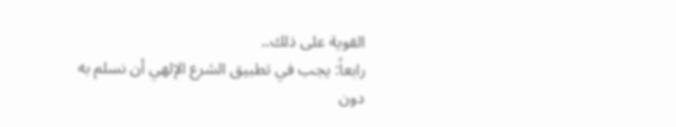القوية على ذلك..
رابعاً: يجب في تطبيق الشرع الإلهي أن نسلم به دون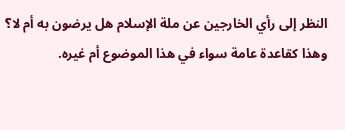النظر إلى رأي الخارجين عن ملة الإسلام هل يرضون به أم لا؟
وهذا كقاعدة عامة سواء في هذا الموضوع أم غيره.